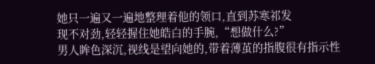她只一遍又一遍地整理着他的领口,直到苏寒祁发
现不对劲,轻轻握住她皓白的手腕,“想做什么?”
男人眸色深沉,视线是望向她的,带着薄茧的指腹很有指示性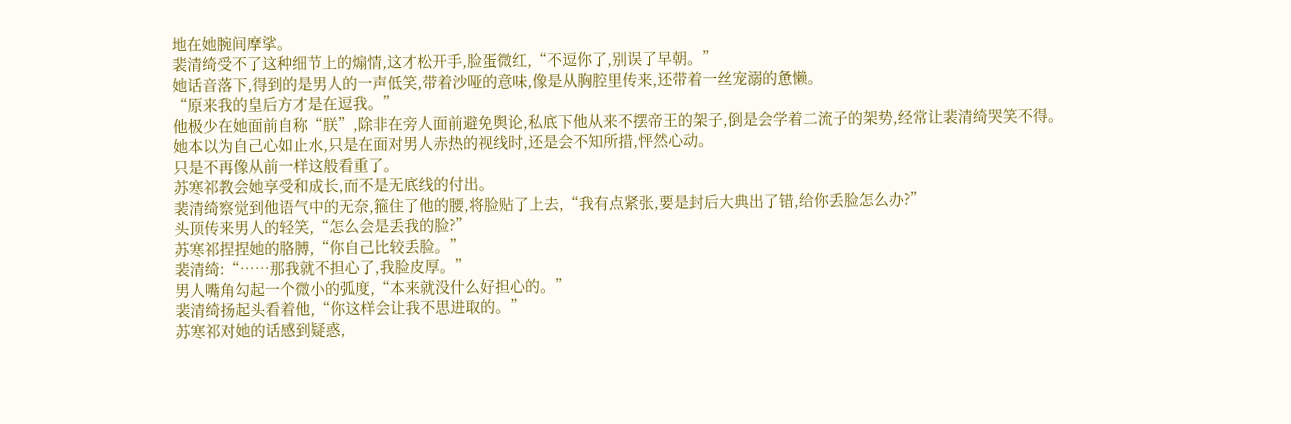地在她腕间摩挲。
裴清绮受不了这种细节上的煽情,这才松开手,脸蛋微红,“不逗你了,别误了早朝。”
她话音落下,得到的是男人的一声低笑,带着沙哑的意味,像是从胸腔里传来,还带着一丝宠溺的惫懒。
“原来我的皇后方才是在逗我。”
他极少在她面前自称“朕”,除非在旁人面前避免舆论,私底下他从来不摆帝王的架子,倒是会学着二流子的架势,经常让裴清绮哭笑不得。
她本以为自己心如止水,只是在面对男人赤热的视线时,还是会不知所措,怦然心动。
只是不再像从前一样这般看重了。
苏寒祁教会她享受和成长,而不是无底线的付出。
裴清绮察觉到他语气中的无奈,箍住了他的腰,将脸贴了上去,“我有点紧张,要是封后大典出了错,给你丢脸怎么办?”
头顶传来男人的轻笑,“怎么会是丢我的脸?”
苏寒祁捏捏她的胳膊,“你自己比较丢脸。”
裴清绮:“……那我就不担心了,我脸皮厚。”
男人嘴角勾起一个微小的弧度,“本来就没什么好担心的。”
裴清绮扬起头看着他,“你这样会让我不思进取的。”
苏寒祁对她的话感到疑惑,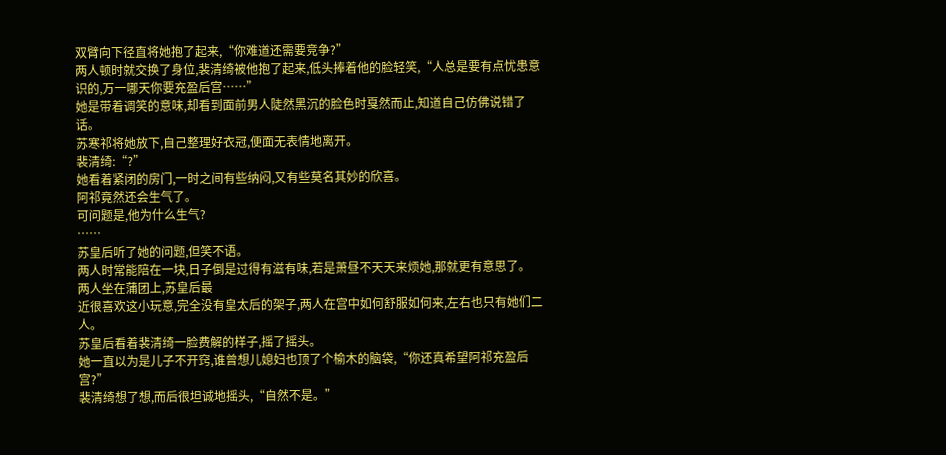双臂向下径直将她抱了起来,“你难道还需要竞争?”
两人顿时就交换了身位,裴清绮被他抱了起来,低头捧着他的脸轻笑,“人总是要有点忧患意识的,万一哪天你要充盈后宫……”
她是带着调笑的意味,却看到面前男人陡然黑沉的脸色时戛然而止,知道自己仿佛说错了话。
苏寒祁将她放下,自己整理好衣冠,便面无表情地离开。
裴清绮:“?”
她看着紧闭的房门,一时之间有些纳闷,又有些莫名其妙的欣喜。
阿祁竟然还会生气了。
可问题是,他为什么生气?
……
苏皇后听了她的问题,但笑不语。
两人时常能陪在一块,日子倒是过得有滋有味,若是萧昼不天天来烦她,那就更有意思了。
两人坐在蒲团上,苏皇后最
近很喜欢这小玩意,完全没有皇太后的架子,两人在宫中如何舒服如何来,左右也只有她们二人。
苏皇后看着裴清绮一脸费解的样子,摇了摇头。
她一直以为是儿子不开窍,谁曾想儿媳妇也顶了个榆木的脑袋,“你还真希望阿祁充盈后宫?”
裴清绮想了想,而后很坦诚地摇头,“自然不是。”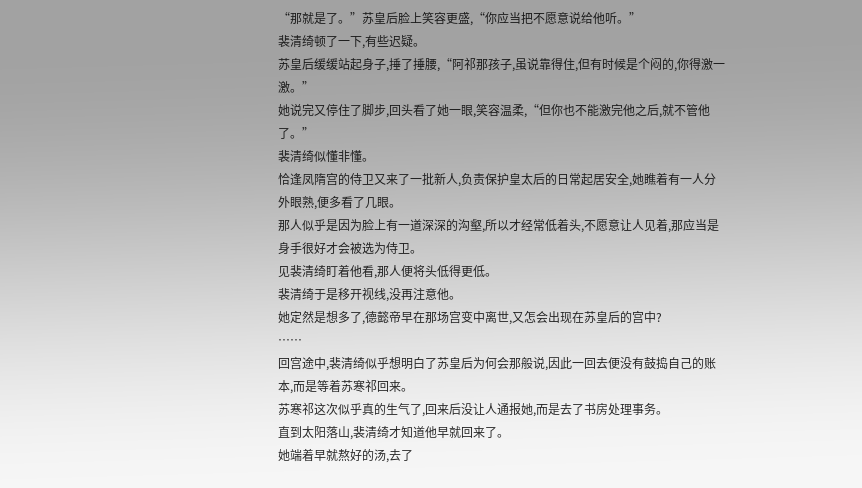“那就是了。”苏皇后脸上笑容更盛,“你应当把不愿意说给他听。”
裴清绮顿了一下,有些迟疑。
苏皇后缓缓站起身子,捶了捶腰,“阿祁那孩子,虽说靠得住,但有时候是个闷的,你得激一激。”
她说完又停住了脚步,回头看了她一眼,笑容温柔,“但你也不能激完他之后,就不管他了。”
裴清绮似懂非懂。
恰逢凤隋宫的侍卫又来了一批新人,负责保护皇太后的日常起居安全,她瞧着有一人分外眼熟,便多看了几眼。
那人似乎是因为脸上有一道深深的沟壑,所以才经常低着头,不愿意让人见着,那应当是身手很好才会被选为侍卫。
见裴清绮盯着他看,那人便将头低得更低。
裴清绮于是移开视线,没再注意他。
她定然是想多了,德懿帝早在那场宫变中离世,又怎会出现在苏皇后的宫中?
……
回宫途中,裴清绮似乎想明白了苏皇后为何会那般说,因此一回去便没有鼓捣自己的账本,而是等着苏寒祁回来。
苏寒祁这次似乎真的生气了,回来后没让人通报她,而是去了书房处理事务。
直到太阳落山,裴清绮才知道他早就回来了。
她端着早就熬好的汤,去了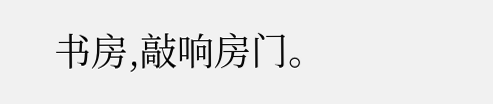书房,敲响房门。